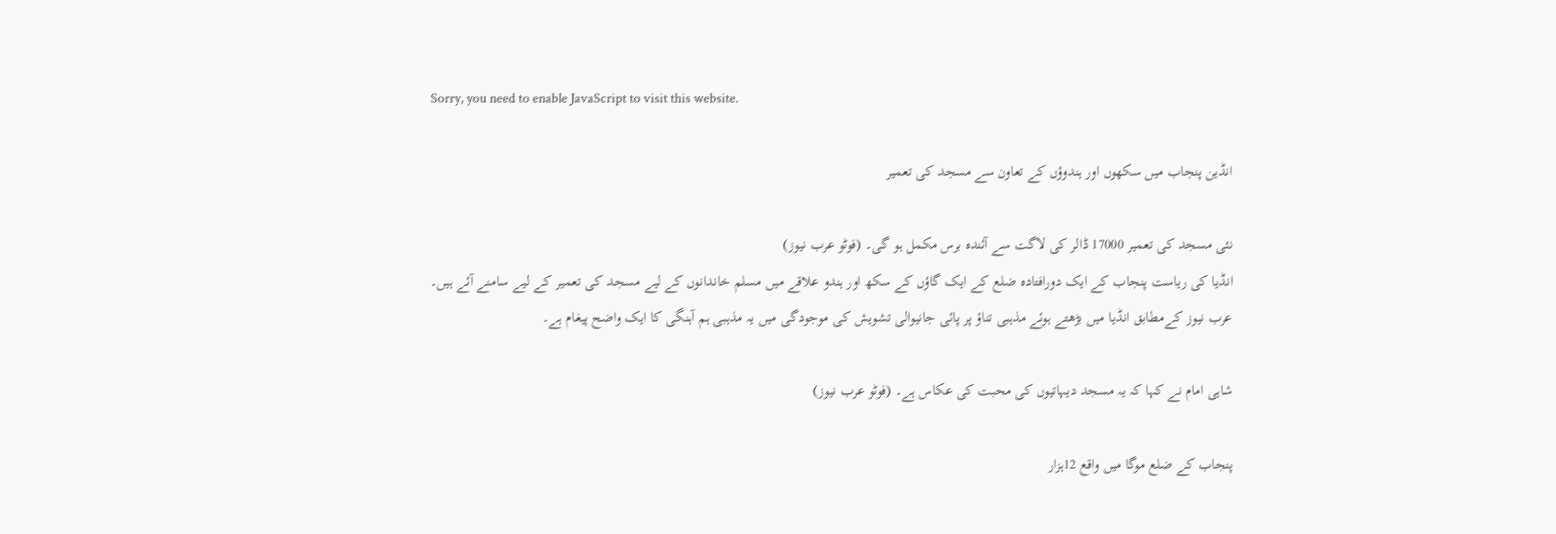Sorry, you need to enable JavaScript to visit this website.

انڈین پنجاب میں سکھوں اور ہندوؤں کے تعاون سے مسجد کی تعمیر

نئی مسجد کی تعمیر 17000 ڈالر کی لاگت سے آئندہ برس مکمل ہو گی۔ (فوٹو عرب نیوز)
انڈیا کی ریاست پنجاب کے ایک دورافتادہ ضلع کے ایک گاؤں کے سکھ اور ہندو علاقے میں مسلم خاندانوں کے لیے مسجد کی تعمیر کے لیے سامنے آئے ہیں۔
عرب نیوز کےمطابق انڈیا میں بڑھتے ہوئے مذہبی تناؤ پر پائی جانیوالی تشویش کی موجودگی میں یہ مذہبی ہم آہنگی کا ایک واضح پیغام ہے۔

شاہی امام نے کہا کہ یہ مسجد دیہاتیوں کی محبت کی عکاس ہے۔ (فوٹو عرب نیوز)

پنجاب کے ضلع موگا میں واقع 12ہزار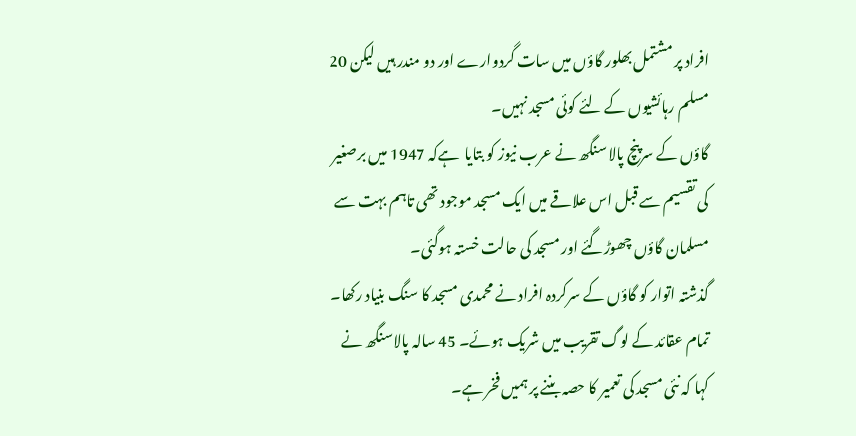افراد پر مشتمل بھلور گاؤں میں سات گردوارے اور دو مندر ہیں لیکن 20 مسلم رہائشیوں کے لئے کوئی مسجد نہیں۔
گاؤں کے سرپنچ پالا سنگھ نے عرب نیوز کو بتایا  ہےکہ 1947 میں برصغیر کی تقسیم سے قبل اس علاقے میں ایک مسجد موجود تھی تاہم بہت سے مسلمان گاؤں چھوڑگئے اور مسجد کی حالت خستہ ہوگئی۔
گذشتہ اتوار کو گاؤں کے سرکردہ افراد نے محمدی مسجد کا سنگ بنیاد رکھا۔ تمام عقائد کے لوگ تقریب میں شریک ہوئے۔ 45 سالہ پالاسنگھ نے کہا کہ نئی مسجد کی تعمیر کا حصہ بننے پر ہمیں فخر ہے۔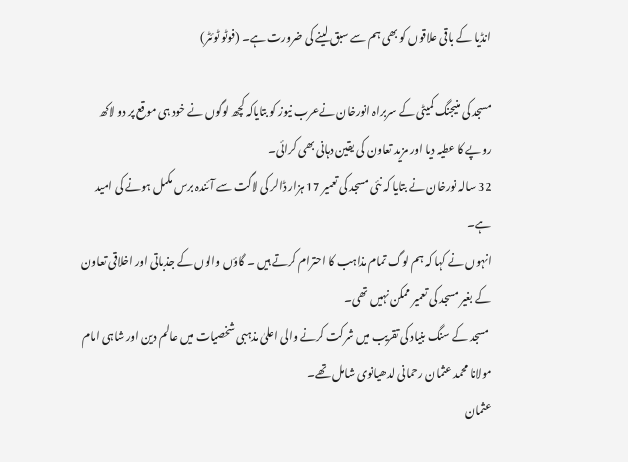انڈیا کے باقی علاقوں کو بھی ہم سے سبق لینے کی ضرورت ہے۔ (فوٹو ٹوئٹر)

مسجد کی منیجنگ کمیٹی کے سربراہ انورخان نےعرب نیوز کو بتایاکہ کچھ لوگوں نے خود ہی موقع پر دو لاکھ روپے کا عطیہ دیا اور مزید تعاون کی یقین دہانی بھی کرائی۔
32 سالہ نورخان نے بتایا کہ نئی مسجد کی تعمیر 17 ہزار ڈالر کی لاگت سے آئندہ برس مکمل ہونے کی امید ہے۔
انہوں نے کہا کہ ہم لوگ تمام مذاہب کا احترام کرتے ہیں ۔ گاؤں والوں کے جذباتی اور اخلاقی تعاون کے بغیر مسجد کی تعمیر ممکن نہیں تھی۔
 مسجد کے سنگ بنیاد کی تقریب میں شرکت کرنے والی اعلیٰ مذہبی شخصیات میں عالم دین اور شاہی امام مولانا محمد عثمان رحمانی لدھیانوی شامل تھے۔
عثمان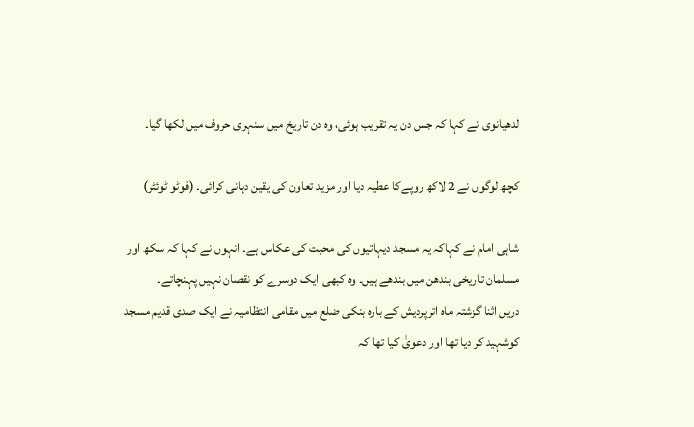لدھیانوی نے کہا کہ جس دن یہ تقریب ہوئی، وہ دن تاریخ میں سنہری حروف میں لکھا گیا۔

کچھ لوگوں نے 2 لاکھ روپےکا عطیہ دیا اور مزید تعاون کی یقین دہانی کرائی۔ (فوٹو ٹوئٹر)

شاہی امام نے کہاکہ یہ مسجد دیہاتیوں کی محبت کی عکاس ہے۔ انہوں نے کہا کہ سکھ اور مسلمان تاریخی بندھن میں بندھے ہیں۔ وہ کبھی ایک دوسرے کو نقصان نہیں پہنچاتے۔
دریں اثنا گزشتہ ماہ اترپردیش کے بارہ بنکی ضلع میں مقامی انتظامیہ نے ایک صدی قدیم مسجد کوشہید کر دیا تھا اور دعویٰ کیا تھا کہ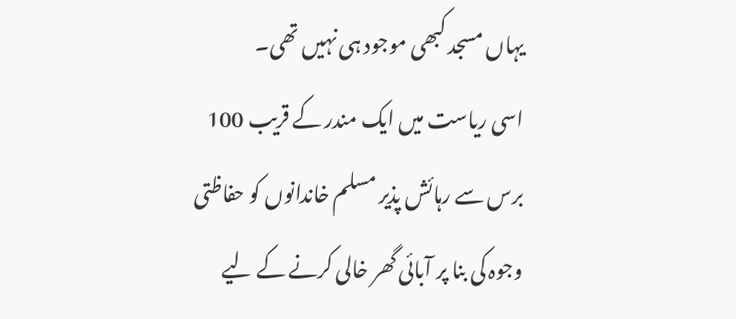یہاں مسجد کبھی موجود ہی نہیں تھی۔
اسی ریاست میں ایک مندر کے قریب 100 برس سے رہائش پذیر مسلم خاندانوں کو حفاظتی وجوہ کی بنا پر آبائی گھر خالی کرنے کے لیے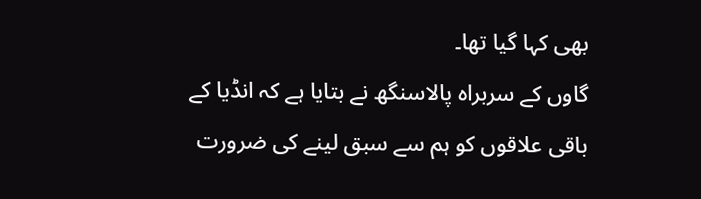بھی کہا گیا تھا۔
گاوں کے سربراہ پالاسنگھ نے بتایا ہے کہ انڈیا کے باقی علاقوں کو ہم سے سبق لینے کی ضرورت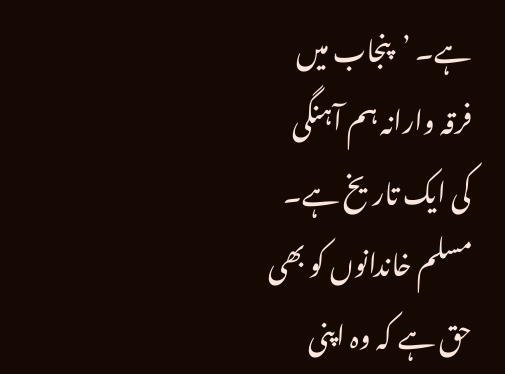ہے۔ ’پنجاب میں فرقہ وارانہ ہم آہنگی کی ایک تاریخ ہے۔ مسلم خاندانوں کو بھی حق ہے کہ وہ اپنی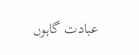عبادت گاہوں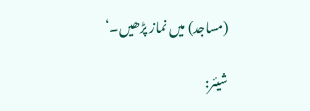(مساجد) میں نماز پڑھیں۔‘

شیئر: